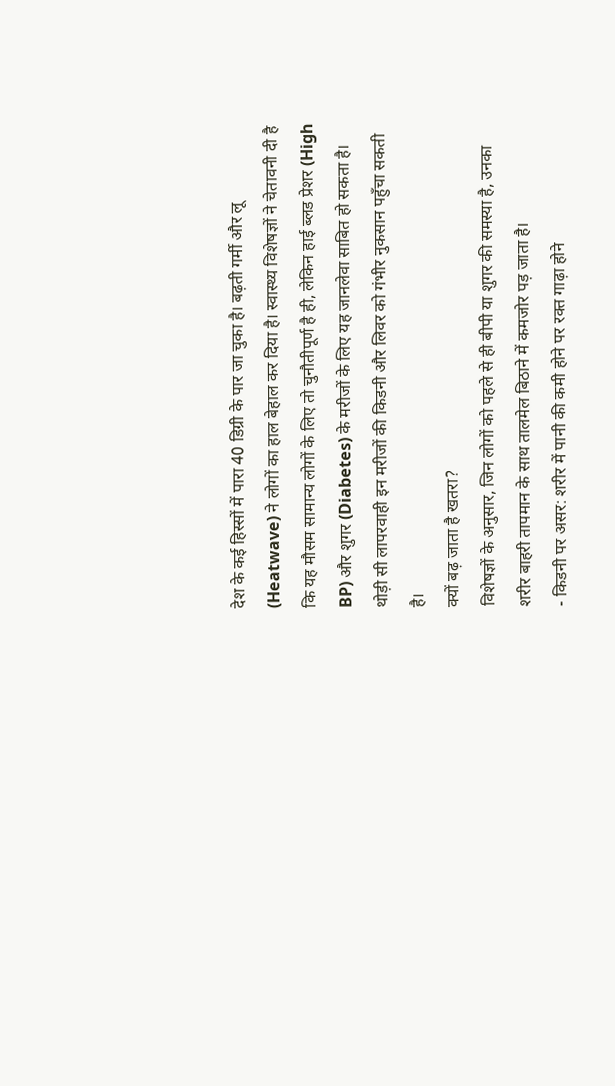देश के कई हिस्सों में पारा 40 डिग्री के पार जा चुका है। बढ़ती गर्मी और लू (Heatwave) ने लोगों का हाल बेहाल कर दिया है। स्वास्थ्य विशेषज्ञों ने चेतावनी दी है कि यह मौसम सामान्य लोगों के लिए तो चुनौतीपूर्ण है ही, लेकिन हाई ब्लड प्रेशर (High BP) और शुगर (Diabetes) के मरीजों के लिए यह जानलेवा साबित हो सकता है।
थोड़ी सी लापरवाही इन मरीजों की किडनी और लिवर को गंभीर नुकसान पहुँचा सकती है।
क्यों बढ़ जाता है खतरा?
विशेषज्ञों के अनुसार, जिन लोगों को पहले से ही बीपी या शुगर की समस्या है, उनका शरीर बाहरी तापमान के साथ तालमेल बिठाने में कमजोर पड़ जाता है।
- किडनी पर असर: शरीर में पानी की कमी होने पर रक्त गाढ़ा होने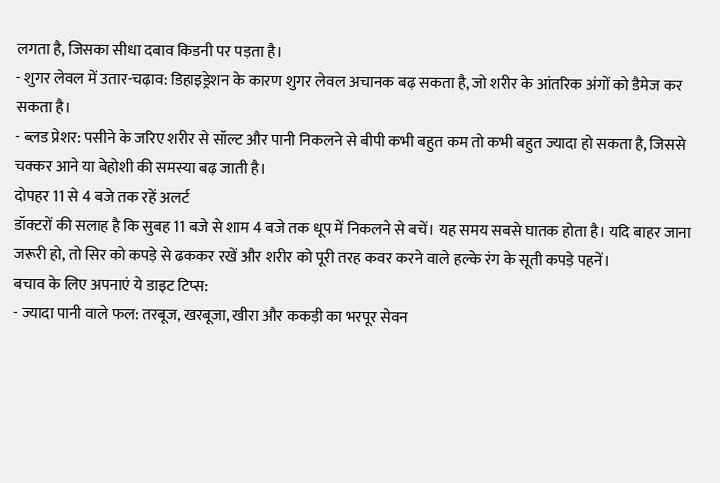लगता है, जिसका सीधा दबाव किडनी पर पड़ता है।
- शुगर लेवल में उतार-चढ़ाव: डिहाइड्रेशन के कारण शुगर लेवल अचानक बढ़ सकता है, जो शरीर के आंतरिक अंगों को डैमेज कर सकता है।
- ब्लड प्रेशर: पसीने के जरिए शरीर से सॉल्ट और पानी निकलने से बीपी कभी बहुत कम तो कभी बहुत ज्यादा हो सकता है, जिससे चक्कर आने या बेहोशी की समस्या बढ़ जाती है।
दोपहर 11 से 4 बजे तक रहें अलर्ट
डॉक्टरों की सलाह है कि सुबह 11 बजे से शाम 4 बजे तक धूप में निकलने से बचें। यह समय सबसे घातक होता है। यदि बाहर जाना जरूरी हो, तो सिर को कपड़े से ढककर रखें और शरीर को पूरी तरह कवर करने वाले हल्के रंग के सूती कपड़े पहनें।
बचाव के लिए अपनाएं ये डाइट टिप्स:
- ज्यादा पानी वाले फल: तरबूज, खरबूजा, खीरा और ककड़ी का भरपूर सेवन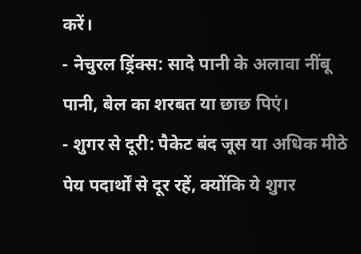करें।
- नेचुरल ड्रिंक्स: सादे पानी के अलावा नींबू पानी, बेल का शरबत या छाछ पिएं।
- शुगर से दूरी: पैकेट बंद जूस या अधिक मीठे पेय पदार्थों से दूर रहें, क्योंकि ये शुगर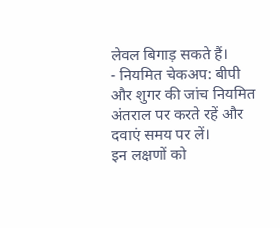लेवल बिगाड़ सकते हैं।
- नियमित चेकअप: बीपी और शुगर की जांच नियमित अंतराल पर करते रहें और दवाएं समय पर लें।
इन लक्षणों को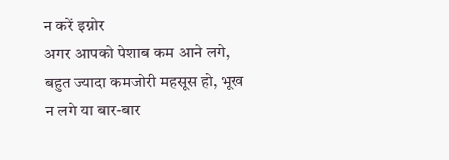न करें इग्नोर
अगर आपको पेशाब कम आने लगे, बहुत ज्यादा कमजोरी महसूस हो, भूख न लगे या बार-बार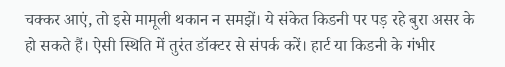चक्कर आएं, तो इसे मामूली थकान न समझें। ये संकेत किडनी पर पड़ रहे बुरा असर के हो सकते हैं। ऐसी स्थिति में तुरंत डॉक्टर से संपर्क करें। हार्ट या किडनी के गंभीर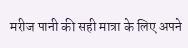मरीज पानी की सही मात्रा के लिए अपने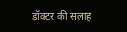डॉक्टर की सलाह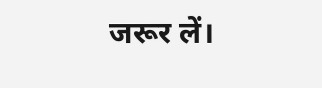जरूर लें।